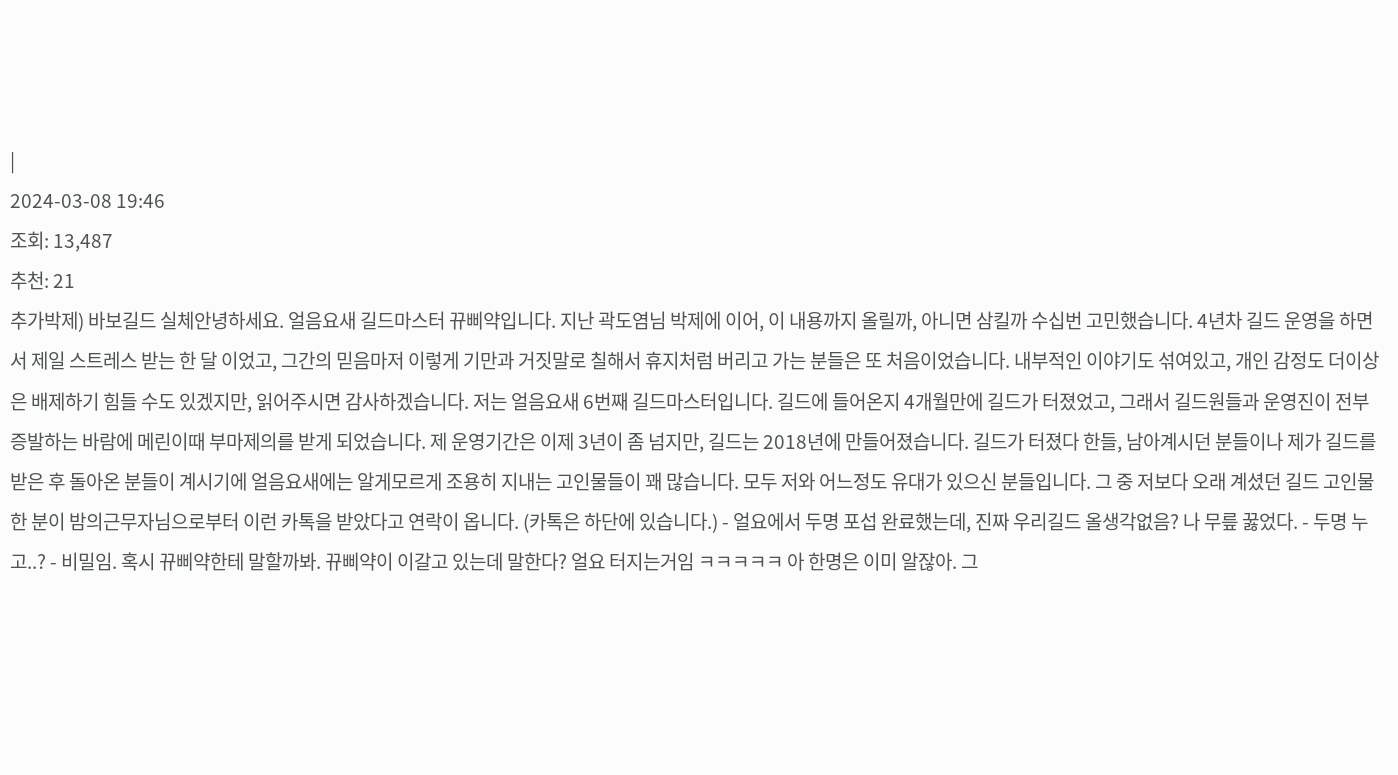|
2024-03-08 19:46
조회: 13,487
추천: 21
추가박제) 바보길드 실체안녕하세요. 얼음요새 길드마스터 뀨삐약입니다. 지난 곽도염님 박제에 이어, 이 내용까지 올릴까, 아니면 삼킬까 수십번 고민했습니다. 4년차 길드 운영을 하면서 제일 스트레스 받는 한 달 이었고, 그간의 믿음마저 이렇게 기만과 거짓말로 칠해서 휴지처럼 버리고 가는 분들은 또 처음이었습니다. 내부적인 이야기도 섞여있고, 개인 감정도 더이상은 배제하기 힘들 수도 있겠지만, 읽어주시면 감사하겠습니다. 저는 얼음요새 6번째 길드마스터입니다. 길드에 들어온지 4개월만에 길드가 터졌었고, 그래서 길드원들과 운영진이 전부 증발하는 바람에 메린이때 부마제의를 받게 되었습니다. 제 운영기간은 이제 3년이 좀 넘지만, 길드는 2018년에 만들어졌습니다. 길드가 터졌다 한들, 남아계시던 분들이나 제가 길드를 받은 후 돌아온 분들이 계시기에 얼음요새에는 알게모르게 조용히 지내는 고인물들이 꽤 많습니다. 모두 저와 어느정도 유대가 있으신 분들입니다. 그 중 저보다 오래 계셨던 길드 고인물 한 분이 밤의근무자님으로부터 이런 카톡을 받았다고 연락이 옵니다. (카톡은 하단에 있습니다.) - 얼요에서 두명 포섭 완료했는데, 진짜 우리길드 올생각없음? 나 무릎 꿇었다. - 두명 누고..? - 비밀임. 혹시 뀨삐약한테 말할까봐. 뀨삐약이 이갈고 있는데 말한다? 얼요 터지는거임 ㅋㅋㅋㅋㅋ 아 한명은 이미 알잖아. 그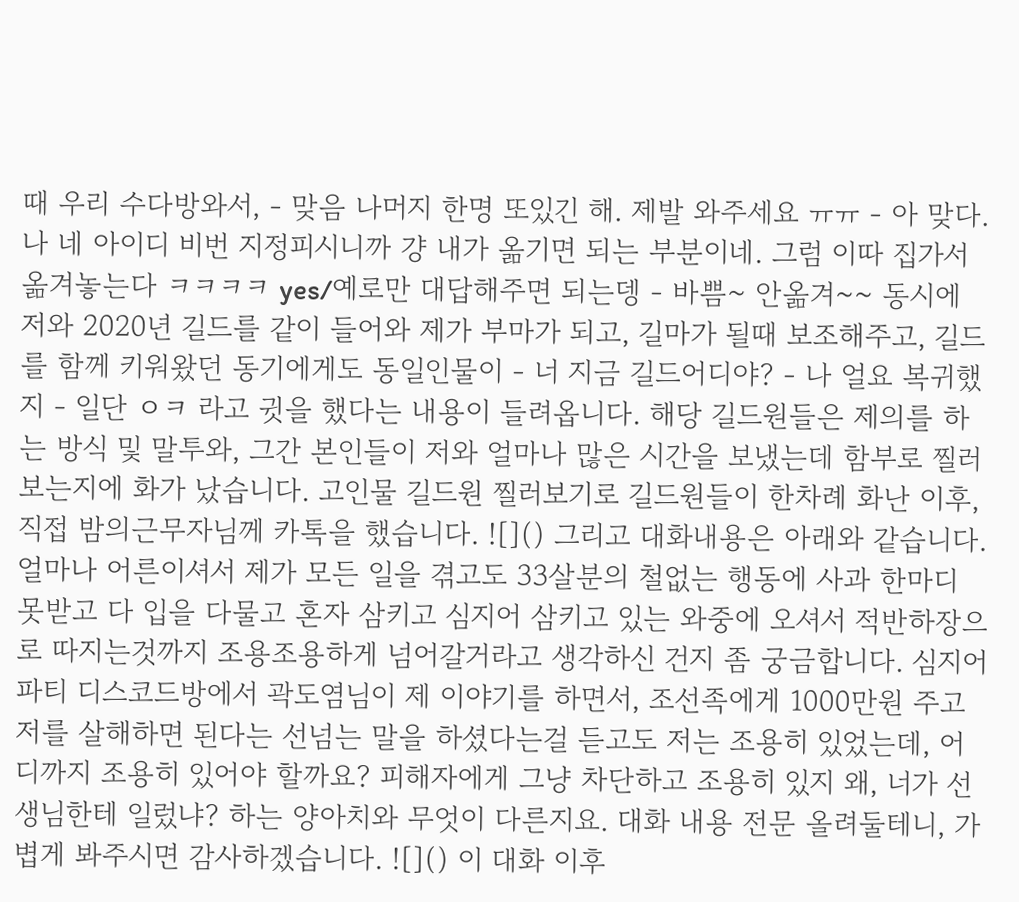때 우리 수다방와서, - 맞음 나머지 한명 또있긴 해. 제발 와주세요 ㅠㅠ - 아 맞다. 나 네 아이디 비번 지정피시니까 걍 내가 옮기면 되는 부분이네. 그럼 이따 집가서 옮겨놓는다 ㅋㅋㅋㅋ yes/예로만 대답해주면 되는뎅 - 바쁨~ 안옮겨~~ 동시에 저와 2020년 길드를 같이 들어와 제가 부마가 되고, 길마가 될때 보조해주고, 길드를 함께 키워왔던 동기에게도 동일인물이 - 너 지금 길드어디야? - 나 얼요 복귀했지 - 일단 ㅇㅋ 라고 귓을 했다는 내용이 들려옵니다. 해당 길드원들은 제의를 하는 방식 및 말투와, 그간 본인들이 저와 얼마나 많은 시간을 보냈는데 함부로 찔러보는지에 화가 났습니다. 고인물 길드원 찔러보기로 길드원들이 한차례 화난 이후, 직접 밤의근무자님께 카톡을 했습니다. ![]() 그리고 대화내용은 아래와 같습니다. 얼마나 어른이셔서 제가 모든 일을 겪고도 33살분의 철없는 행동에 사과 한마디 못받고 다 입을 다물고 혼자 삼키고 심지어 삼키고 있는 와중에 오셔서 적반하장으로 따지는것까지 조용조용하게 넘어갈거라고 생각하신 건지 좀 궁금합니다. 심지어 파티 디스코드방에서 곽도염님이 제 이야기를 하면서, 조선족에게 1000만원 주고 저를 살해하면 된다는 선넘는 말을 하셨다는걸 듣고도 저는 조용히 있었는데, 어디까지 조용히 있어야 할까요? 피해자에게 그냥 차단하고 조용히 있지 왜, 너가 선생님한테 일렀냐? 하는 양아치와 무엇이 다른지요. 대화 내용 전문 올려둘테니, 가볍게 봐주시면 감사하겠습니다. ![]() 이 대화 이후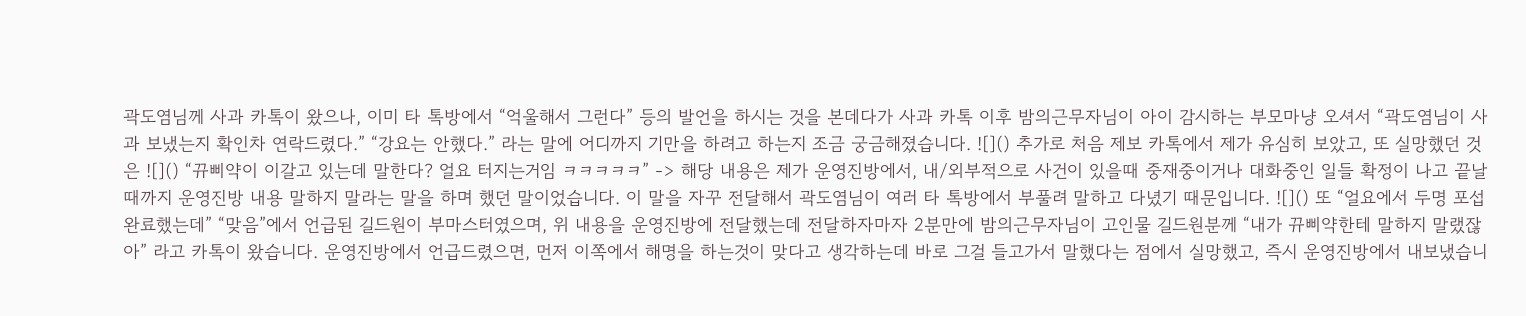곽도염님께 사과 카톡이 왔으나, 이미 타 톡방에서 “억울해서 그런다” 등의 발언을 하시는 것을 본데다가 사과 카톡 이후 밤의근무자님이 아이 감시하는 부모마냥 오셔서 “곽도염님이 사과 보냈는지 확인차 연락드렸다.” “강요는 안했다.” 라는 말에 어디까지 기만을 하려고 하는지 조금 궁금해졌습니다. ![]() 추가로 처음 제보 카톡에서 제가 유심히 보았고, 또 실망했던 것은 ![]() “뀨삐약이 이갈고 있는데 말한다? 얼요 터지는거임 ㅋㅋㅋㅋㅋ” -> 해당 내용은 제가 운영진방에서, 내/외부적으로 사건이 있을때 중재중이거나 대화중인 일들 확정이 나고 끝날때까지 운영진방 내용 말하지 말라는 말을 하며 했던 말이었습니다. 이 말을 자꾸 전달해서 곽도염님이 여러 타 톡방에서 부풀려 말하고 다녔기 때문입니다. ![]() 또 “얼요에서 두명 포섭 완료했는데” “맞음”에서 언급된 길드원이 부마스터였으며, 위 내용을 운영진방에 전달했는데 전달하자마자 2분만에 밤의근무자님이 고인물 길드원분께 “내가 뀨삐약한테 말하지 말랬잖아” 라고 카톡이 왔습니다. 운영진방에서 언급드렸으면, 먼저 이쪽에서 해명을 하는것이 맞다고 생각하는데 바로 그걸 들고가서 말했다는 점에서 실망했고, 즉시 운영진방에서 내보냈습니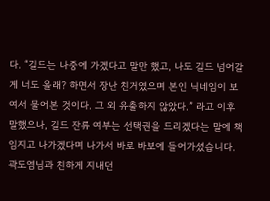다. “길드는 나중에 가겠다고 말만 했고, 나도 길드 넘어갈게 너도 올래? 하면서 장난 친거였으며 본인 닉네임이 보여서 물어본 것이다. 그 외 유출하지 않았다.” 라고 이후 말했으나, 길드 잔류 여부는 선택권을 드리겠다는 말에 책임지고 나가겠다며 나가서 바로 바보에 들어가셨습니다. 곽도염님과 친하게 지내던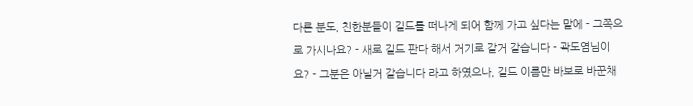다른 분도, 친한분들이 길드를 떠나게 되어 함께 가고 싶다는 말에 - 그쪽으로 가시나요? - 새로 길드 판다 해서 거기로 갈거 같습니다 - 곽도염님이요? - 그분은 아닐거 같습니다 라고 하였으나, 길드 이름만 바보로 바꾼채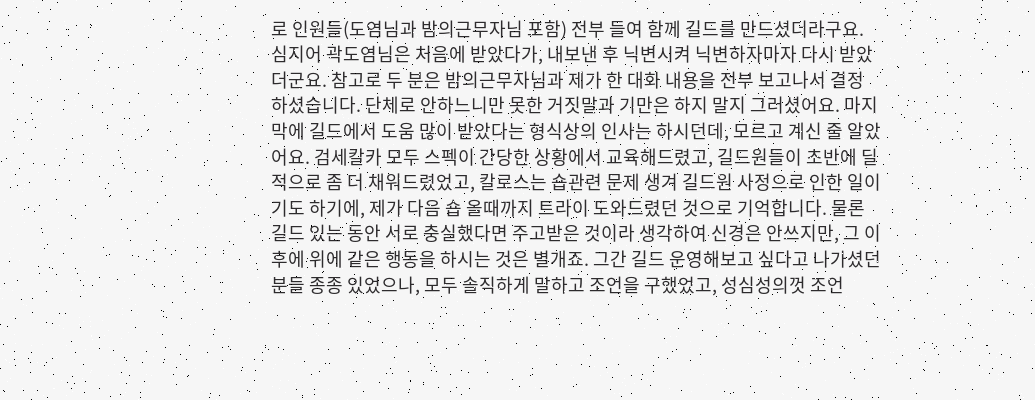로 인원들(도염님과 밤의근무자님 포함) 전부 들여 함께 길드를 만드셨더라구요. 심지어 곽도염님은 처음에 받았다가, 내보낸 후 닉변시켜 닉변하자마자 다시 받았더군요. 참고로 두 분은 밤의근무자님과 제가 한 대화 내용을 전부 보고나서 결정 하셨습니다. 단체로 안하느니만 못한 거짓말과 기만은 하지 말지 그러셨어요. 마지막에 길드에서 도움 많이 받았다는 형식상의 인사는 하시던데, 모르고 계신 줄 알았어요. 검세칼카 모두 스펙이 간당한 상황에서 교육해드렸고, 길드원들이 초반에 딜적으로 좀 더 채워드렸었고, 칼로스는 숍관련 문제 생겨 길드원 사정으로 인한 일이기도 하기에, 제가 다음 숍 올때까지 트라이 도와드렸던 것으로 기억합니다. 물론 길드 있는 동안 서로 충실했다면 주고받은 것이라 생각하여 신경은 안쓰지만, 그 이후에 위에 같은 행동을 하시는 것은 별개죠. 그간 길드 운영해보고 싶다고 나가셨던 분들 종종 있었으나, 모두 솔직하게 말하고 조언을 구했었고, 성심성의껏 조언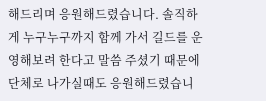해드리며 응원해드렸습니다. 솔직하게 누구누구까지 함께 가서 길드를 운영해보려 한다고 말씀 주셨기 때문에 단체로 나가실때도 응원해드렸습니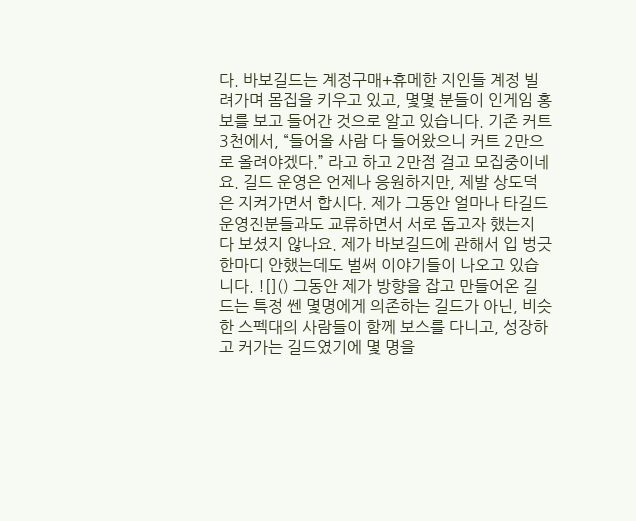다. 바보길드는 계정구매+휴메한 지인들 계정 빌려가며 몸집을 키우고 있고, 몇몇 분들이 인게임 홍보를 보고 들어간 것으로 알고 있습니다. 기존 커트 3천에서, “들어올 사람 다 들어왔으니 커트 2만으로 올려야겠다.” 라고 하고 2만점 걸고 모집중이네요. 길드 운영은 언제나 응원하지만, 제발 상도덕은 지켜가면서 합시다. 제가 그동안 얼마나 타길드 운영진분들과도 교류하면서 서로 돕고자 했는지 다 보셨지 않나요. 제가 바보길드에 관해서 입 벙긋 한마디 안했는데도 벌써 이야기들이 나오고 있습니다. ![]() 그동안 제가 방향을 잡고 만들어온 길드는 특정 쎈 몇명에게 의존하는 길드가 아닌, 비슷한 스펙대의 사람들이 함께 보스를 다니고, 성장하고 커가는 길드였기에 몇 명을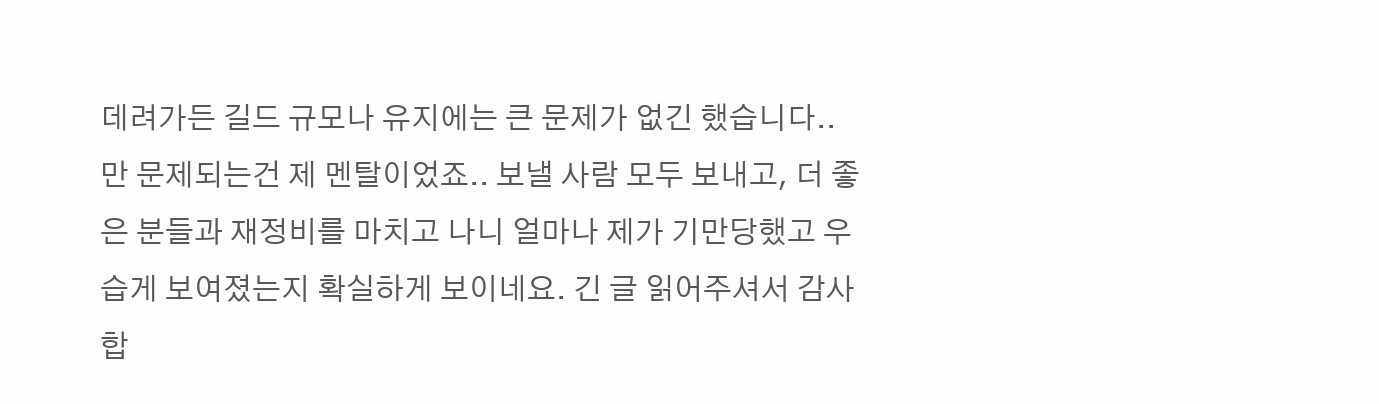데려가든 길드 규모나 유지에는 큰 문제가 없긴 했습니다..만 문제되는건 제 멘탈이었죠.. 보낼 사람 모두 보내고, 더 좋은 분들과 재정비를 마치고 나니 얼마나 제가 기만당했고 우습게 보여졌는지 확실하게 보이네요. 긴 글 읽어주셔서 감사합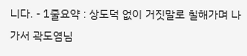니다. - 1줄요약 : 상도덕 없이 거짓말로 칠해가며 나가서 곽도염님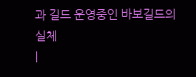과 길드 운영중인 바보길드의 실체
|